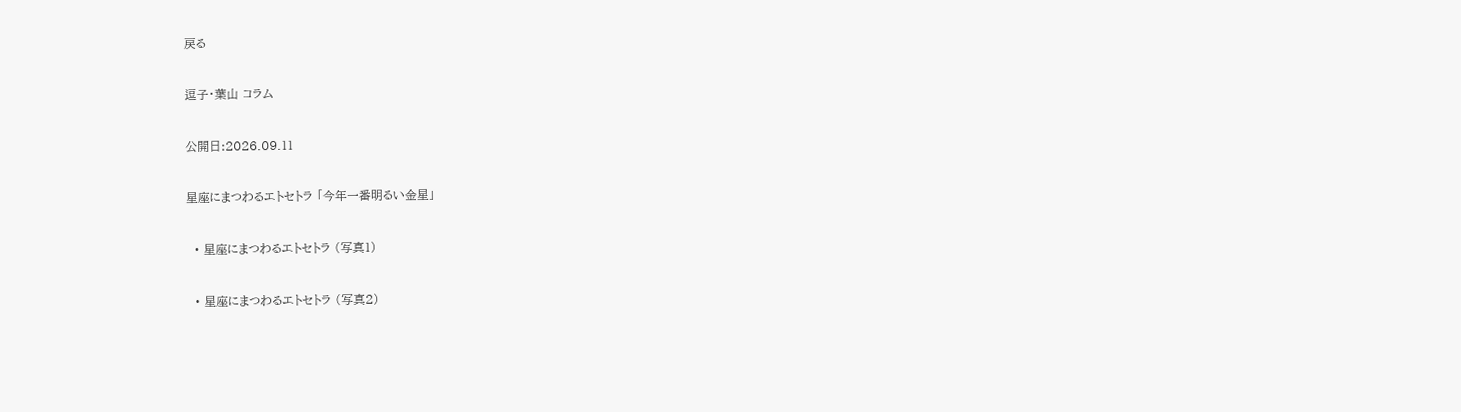戻る

逗子・葉山 コラム

公開日:2026.09.11

星座にまつわるエトセトラ 「今年一番明るい金星」

  • 星座にまつわるエトセトラ (写真1)

  • 星座にまつわるエトセトラ (写真2)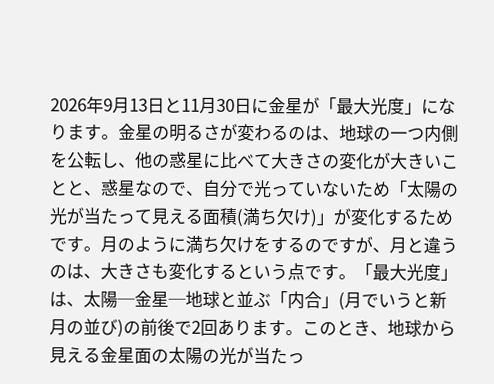2026年9月13日と11月30日に金星が「最大光度」になります。金星の明るさが変わるのは、地球の一つ内側を公転し、他の惑星に比べて大きさの変化が大きいことと、惑星なので、自分で光っていないため「太陽の光が当たって見える面積(満ち欠け)」が変化するためです。月のように満ち欠けをするのですが、月と違うのは、大きさも変化するという点です。「最大光度」は、太陽─金星─地球と並ぶ「内合」(月でいうと新月の並び)の前後で2回あります。このとき、地球から見える金星面の太陽の光が当たっ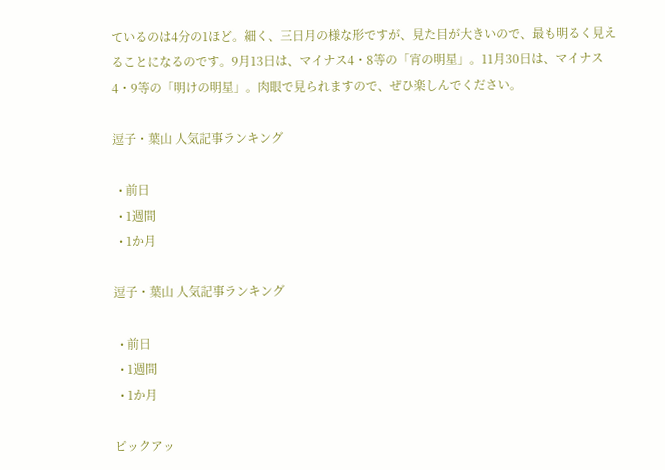ているのは4分の1ほど。細く、三日月の様な形ですが、見た目が大きいので、最も明るく見えることになるのです。9月13日は、マイナス4・8等の「宵の明星」。11月30日は、マイナス4・9等の「明けの明星」。肉眼で見られますので、ぜひ楽しんでください。

逗子・葉山 人気記事ランキング

  • 前日
  • 1週間
  • 1か月

逗子・葉山 人気記事ランキング

  • 前日
  • 1週間
  • 1か月

ピックアッ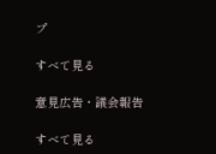プ

すべて見る

意見広告・議会報告

すべて見る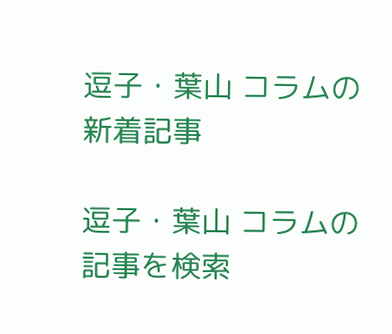逗子・葉山 コラムの新着記事

逗子・葉山 コラムの記事を検索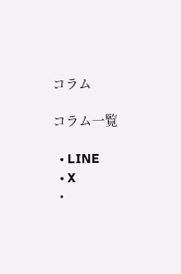コラム

コラム一覧

  • LINE
  • X
  •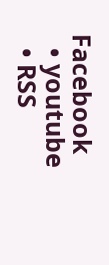Facebook
  • youtube
  • RSS